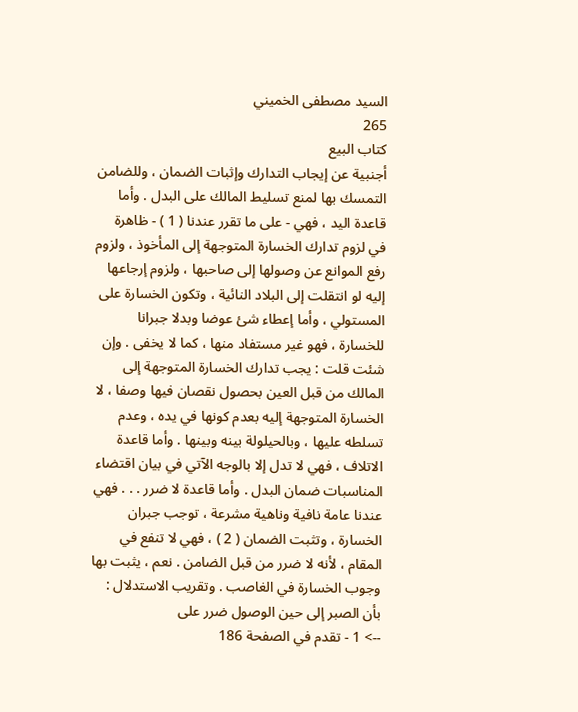السيد مصطفى الخميني
265
كتاب البيع
أجنبية عن إيجاب التدارك وإثبات الضمان ، وللضامن التمسك بها لمنع تسليط المالك على البدل . وأما قاعدة اليد ، فهي - على ما تقرر عندنا ( 1 ) - ظاهرة في لزوم تدارك الخسارة المتوجهة إلى المأخوذ ، ولزوم رفع الموانع عن وصولها إلى صاحبها ، ولزوم إرجاعها إليه لو انتقلت إلى البلاد النائية ، وتكون الخسارة على المستولي ، وأما إعطاء شئ عوضا وبدلا جبرانا للخسارة ، فهو غير مستفاد منها ، كما لا يخفى . وإن شئت قلت : يجب تدارك الخسارة المتوجهة إلى المالك من قبل العين بحصول نقصان فيها وصفا ، لا الخسارة المتوجهة إليه بعدم كونها في يده ، وعدم تسلطه عليها ، وبالحيلولة بينه وبينها . وأما قاعدة الاتلاف ، فهي لا تدل إلا بالوجه الآتي في بيان اقتضاء المناسبات ضمان البدل . وأما قاعدة لا ضرر . . . فهي عندنا عامة نافية وناهية مشرعة ، توجب جبران الخسارة ، وتثبت الضمان ( 2 ) ، فهي لا تنفع في المقام ، لأنه لا ضرر من قبل الضامن . نعم ، يثبت بها وجوب الخسارة في الغاصب . وتقريب الاستدلال : بأن الصبر إلى حين الوصول ضرر على
--> 1 - تقدم في الصفحة 186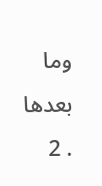وما بعدها . 2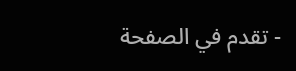- تقدم في الصفحة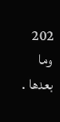202 وما بعدها .